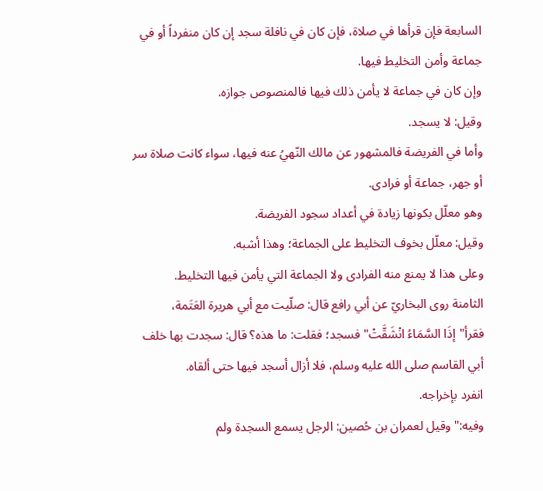السابعة فإن قرأها في صلاة، فإن كان في نافلة سجد إن كان منفرداً أو في جماعة وأمن التخليط فيها.
وإن كان في جماعة لا يأمن ذلك فيها فالمنصوص جوازه.
وقيل: لا يسجد.
وأما في الفريضة فالمشهور عن مالك النّهيُ عنه فيها، سواء كانت صلاة سر أو جهر، جماعة أو فرادى.
وهو معلّل بكونها زيادة في أعداد سجود الفريضة.
وقيل: معلّل بخوف التخليط على الجماعة؛ وهذا أشبه.
وعلى هذا لا يمنع منه الفرادى ولا الجماعة التي يأمن فيها التخليط.
الثامنة روى البخاريّ عن أبي رافع قال: صلّيت مع أبي هريرة العَتَمة، فقرأ"إذَا السَّمَاءُ انْشَقَّتْ"فسجد؛ فقلت: ما هذه؟ قال: سجدت بها خلف أبي القاسم صلى الله عليه وسلم، فلا أزال أسجد فيها حتى ألقاه.
انفرد بإخراجه.
وفيه:"وقيل لعمران بن حُصين: الرجل يسمع السجدة ولم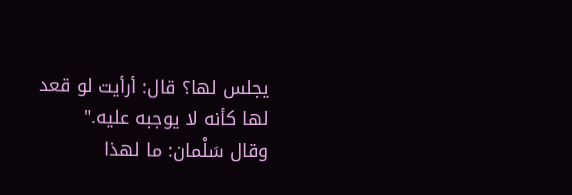يجلس لها؟ قال: أرأيت لو قعد لها كأنه لا يوجبه عليه."
وقال سَلْمان: ما لهذا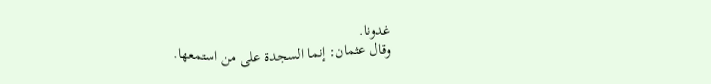غدونا.
وقال عثمان: إنما السجدة على من استمعها.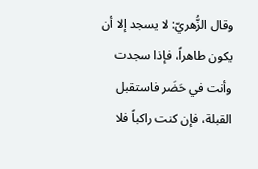وقال الزُّهريّ: لا يسجد إلا أن يكون طاهراً، فإذا سجدت وأنت في حَضَر فاستقبل القبلة، فإن كنت راكباً فلا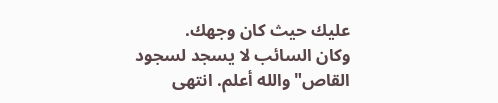عليك حيث كان وجهك.
وكان السائب لا يسجد لسجود القاص"والله أعلم. انتهى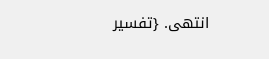انتهى. {تفسير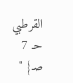القرطبي حـ 7 صـ} "